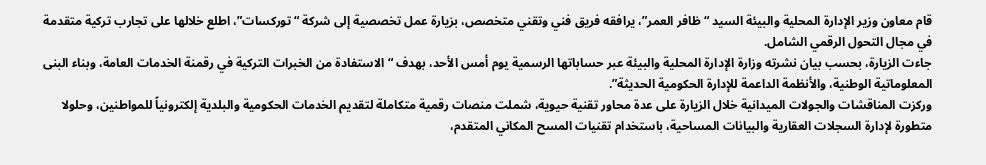قام معاون وزير الإدارة المحلية والبيئة السيد “ظافر العمر”، يرافقه فريق فني وتقني متخصص، بزيارة عمل تخصصية إلى شركة “توركسات”، اطلع خلالها على تجارب تركية متقدمة في مجال التحول الرقمي الشامل.
جاءت الزيارة، بحسب بيان نشرته وزارة الإدارة المحلية والبيئة عبر حساباتها الرسمية يوم أمس الأحد، بهدف “الاستفادة من الخبرات التركية في رقمنة الخدمات العامة، وبناء البنى المعلوماتية الوطنية، والأنظمة الداعمة للإدارة الحكومية الحديثة”.
وركزت المناقشات والجولات الميدانية خلال الزيارة على عدة محاور تقنية حيوية، شملت منصات رقمية متكاملة لتقديم الخدمات الحكومية والبلدية إلكترونياً للمواطنين، وحلولا متطورة لإدارة السجلات العقارية والبيانات المساحية، باستخدام تقنيات المسح المكاني المتقدم،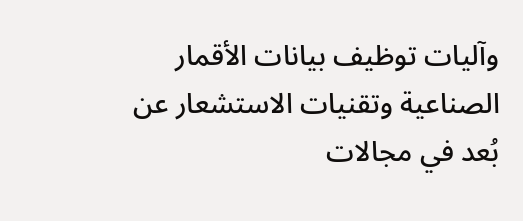وآليات توظيف بيانات الأقمار الصناعية وتقنيات الاستشعار عن بُعد في مجالات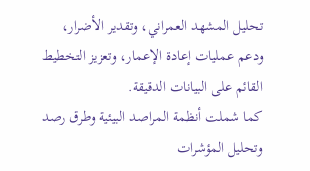تحليل المشهد العمراني، وتقدير الأضرار، ودعم عمليات إعادة الإعمار، وتعزيز التخطيط القائم على البيانات الدقيقة.
كما شملت أنظمة المراصد البيئية وطرق رصد وتحليل المؤشرات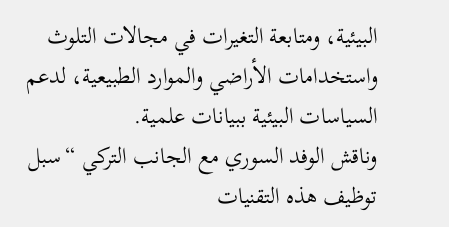البيئية، ومتابعة التغيرات في مجالات التلوث واستخدامات الأراضي والموارد الطبيعية، لدعم السياسات البيئية ببيانات علمية.
وناقش الوفد السوري مع الجانب التركي “سبل توظيف هذه التقنيات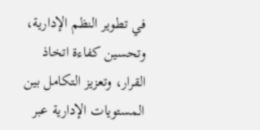في تطوير النظم الإدارية، وتحسين كفاءة اتخاذ القرار، وتعزيز التكامل بين المستويات الإدارية عبر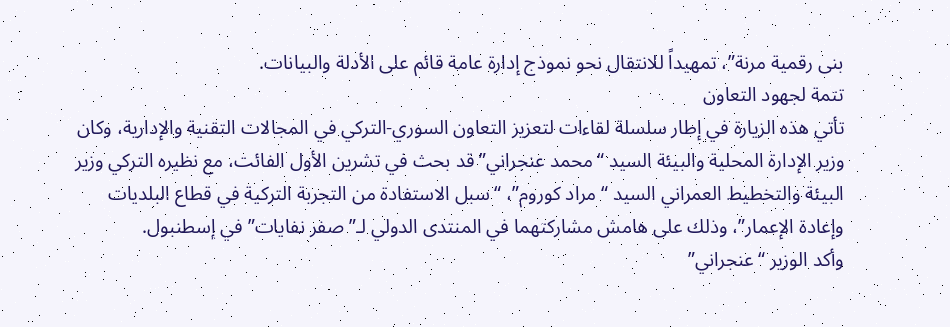بنى رقمية مرنة”، تمهيداً للانتقال نحو نموذج إدارة عامة قائم على الأدلة والبيانات.
تتمة لجهود التعاون
تأتي هذه الزيارة في إطار سلسلة لقاءات لتعزيز التعاون السوري-التركي في المجالات التقنية والإدارية، وكان وزير الإدارة المحلية والبيئة السيد “محمد عنجراني” قد بحث في تشرين الأول الفائت، مع نظيره التركي وزير البيئة والتخطيط العمراني السيد “مراد كوروم”، “سبل الاستفادة من التجربة التركية في قطاع البلديات وإعادة الإعمار”، وذلك على هامش مشاركتهما في المنتدى الدولي لـ”صفر نفايات” في إسطنبول.
وأكد الوزير “عنجراني”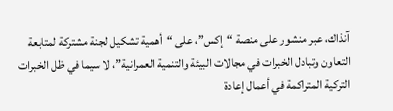آنذاك، عبر منشور على منصة “إكس”، على “أهمية تشكيل لجنة مشتركة لمتابعة التعاون وتبادل الخبرات في مجالات البيئة والتنمية العمرانية”، لا سيما في ظل الخبرات التركية المتراكمة في أعمال إعادة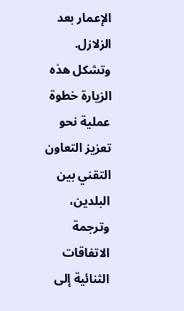الإعمار بعد الزلازل.
وتشكل هذه الزيارة خطوة عملية نحو تعزيز التعاون التقني بين البلدين، وترجمة الاتفاقات الثنائية إلى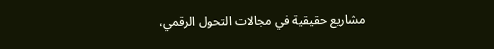مشاريع حقيقية في مجالات التحول الرقمي،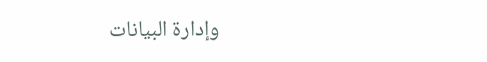وإدارة البيانات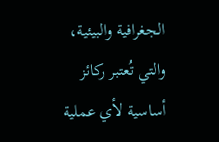الجغرافية والبيئية، والتي تُعتبر ركائز أساسية لأي عملية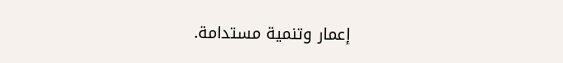إعمار وتنمية مستدامة.